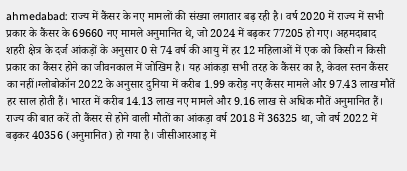ahmedabad: राज्य में कैंसर के नए मामलों की संख्या लगातार बढ़ रही है। वर्ष 2020 में राज्य में सभी प्रकार के कैंसर के 69660 नए मामले अनुमानित थे, जो 2024 में बढ़कर 77205 हो गए। अहमदाबाद शहरी क्षेत्र के दर्ज आंकड़ों के अनुसार 0 से 74 वर्ष की आयु में हर 12 महिलाओं में एक को किसी न किसी प्रकार का कैंसर होने का जीवनकाल में जोखिम है। यह आंकड़ा सभी तरह के कैंसर का है, केवल स्तन कैंसर का नहीं।ग्लोबोकॉन 2022 के अनुसार दुनिया में करीब 1.99 करोड़ नए कैंसर मामले और 97.43 लाख मौतें हर साल होती हैं। भारत में करीब 14.13 लाख नए मामले और 9.16 लाख से अधिक मौतें अनुमानित हैं। राज्य की बात करें तो कैंसर से होने वाली मौतों का आंकड़ा वर्ष 2018 में 36325 था, जो वर्ष 2022 में बढ़कर 40356 (अनुमानित) हो गया है। जीसीआरआइ में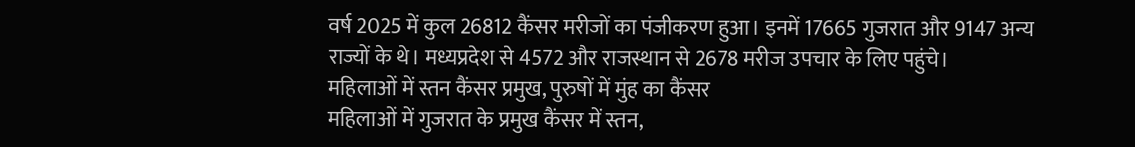वर्ष 2025 में कुल 26812 कैंसर मरीजों का पंजीकरण हुआ। इनमें 17665 गुजरात और 9147 अन्य राज्यों के थे। मध्यप्रदेश से 4572 और राजस्थान से 2678 मरीज उपचार के लिए पहुंचे।
महिलाओं में स्तन कैंसर प्रमुख, पुरुषों में मुंह का कैंसर
महिलाओं में गुजरात के प्रमुख कैंसर में स्तन,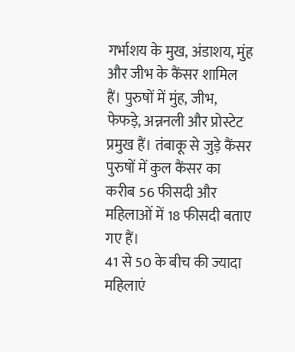गर्भाशय के मुख, अंडाशय, मुंह और जीभ के कैंसर शामिल हैं। पुरुषों में मुंह, जीभ, फेफड़े, अन्ननली और प्रोस्टेट प्रमुख हैं। तंबाकू से जुड़े कैंसर पुरुषों में कुल कैंसर का करीब 56 फीसदी और महिलाओं में 18 फीसदी बताए गए हैं।
41 से 50 के बीच की ज्यादा महिलाएं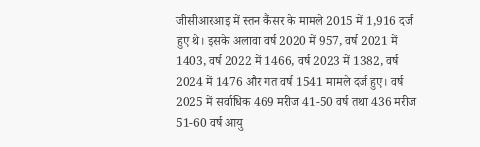जीसीआरआइ में स्तन कैंसर के मामले 2015 में 1,916 दर्ज हुए थे। इसके अलावा वर्ष 2020 में 957, वर्ष 2021 में 1403, वर्ष 2022 में 1466, वर्ष 2023 में 1382, वर्ष 2024 में 1476 और गत वर्ष 1541 मामले दर्ज हुए। वर्ष 2025 में सर्वाधिक 469 मरीज 41-50 वर्ष तथा 436 मरीज 51-60 वर्ष आयु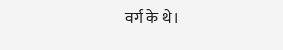वर्ग के थे।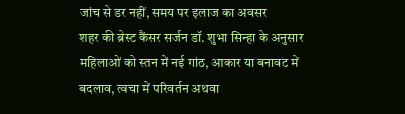जांच से डर नहीं, समय पर इलाज का अवसर
शहर की ब्रेस्ट कैंसर सर्जन डॉ. शुभा सिन्हा के अनुसार महिलाओं को स्तन में नई गांठ, आकार या बनावट में बदलाव, त्वचा में परिवर्तन अथवा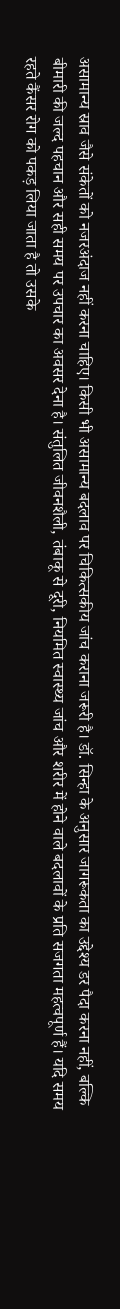असामान्य स्राव जैसे संकेतों को नजरअंदाज नहीं करना चाहिए। किसी भी असामान्य बदलाव पर चिकित्सकीय जांच कराना जरूरी है। डॉ. सिन्हा के अनुसार जागरूकता का उद्देश्य डर पैदा करना नहीं, बल्कि बीमारी की जल्द पहचान और सही समय पर उपचार का अवसर देना है। संतुलित जीवनशैली, तंबाकू से दूरी, नियमित स्वास्थ्य जांच और शरीर में होने वाले बदलावों के प्रति सजगता महत्वपूर्ण हैं। यदि समय रहते कैंसर रोग को पकड़ लिया जाता है तो उसके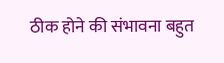ठीक होने की संभावना बहुत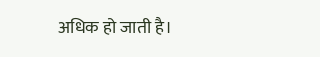अधिक हो जाती है।